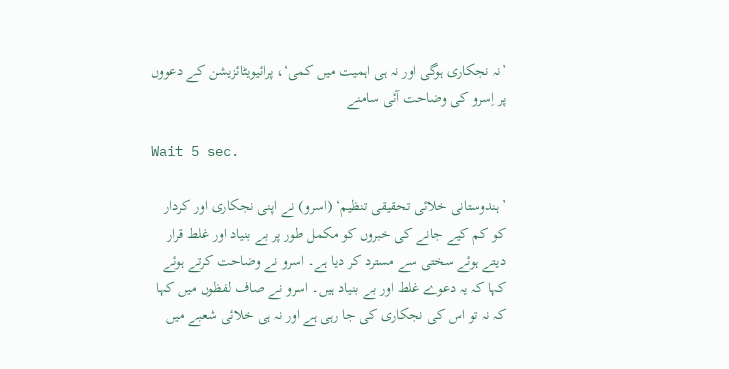’نہ نجکاری ہوگی اور نہ ہی اہمیت میں کمی‘، پرائیویٹائزیشن کے دعووں پر اِسرو کی وضاحت آئی سامنے

Wait 5 sec.

’ہندوستانی خلائی تحقیقی تنظیم‘ (اسرو) نے اپنی نجکاری اور کردار کو کم کیے جانے کی خبروں کو مکمل طور پر بے بنیاد اور غلط قرار دیتے ہوئے سختی سے مسترد کر دیا ہے۔ اسرو نے وضاحت کرتے ہوئے کہا کہ یہ دعوے غلط اور بے بنیاد ہیں۔ اسرو نے صاف لفظوں میں کہا کہ نہ تو اس کی نجکاری کی جا رہی ہے اور نہ ہی خلائی شعبے میں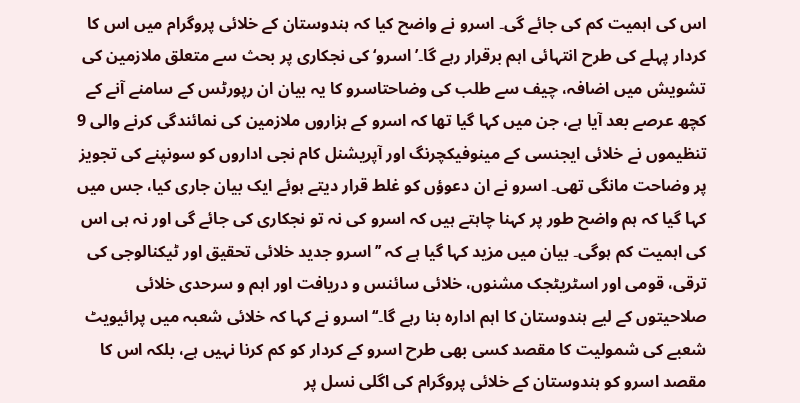اس کی اہمیت کم کی جائے گی۔ اسرو نے واضح کیا کہ ہندوستان کے خلائی پروگرام میں اس کا کردار پہلے کی طرح انتہائی اہم برقرار رہے گا۔’اسرو‘ کی نجکاری پر بحث سے متعلق ملازمین کی تشویش میں اضافہ، چیف سے طلب کی وضاحتاسرو کا یہ بیان ان رپورٹس کے سامنے آنے کے کچھ عرصے بعد آیا ہے، جن میں کہا گیا تھا کہ اسرو کے ہزاروں ملازمین کی نمائندگی کرنے والی 9 تنظیموں نے خلائی ایجنسی کے مینوفیکچرنگ اور آپریشنل کام نجی اداروں کو سونپنے کی تجویز پر وضاحت مانگی تھی۔ اسرو نے ان دعوؤں کو غلط قرار دیتے ہوئے ایک بیان جاری کیا، جس میں کہا گیا کہ ہم واضح طور پر کہنا چاہتے ہیں کہ اسرو کی نہ تو نجکاری کی جائے گی اور نہ ہی اس کی اہمیت کم ہوگی۔ بیان میں مزید کہا گیا ہے کہ ’’اسرو جدید خلائی تحقیق اور ٹیکنالوجی کی ترقی، قومی اور اسٹریٹجک مشنوں، خلائی سائنس و دریافت اور اہم و سرحدی خلائی صلاحیتوں کے لیے ہندوستان کا اہم ادارہ بنا رہے گا۔‘‘اسرو نے کہا کہ خلائی شعبہ میں پرائیویٹ شعبے کی شمولیت کا مقصد کسی بھی طرح اسرو کے کردار کو کم کرنا نہیں ہے، بلکہ اس کا مقصد اسرو کو ہندوستان کے خلائی پروگرام کی اگلی نسل پر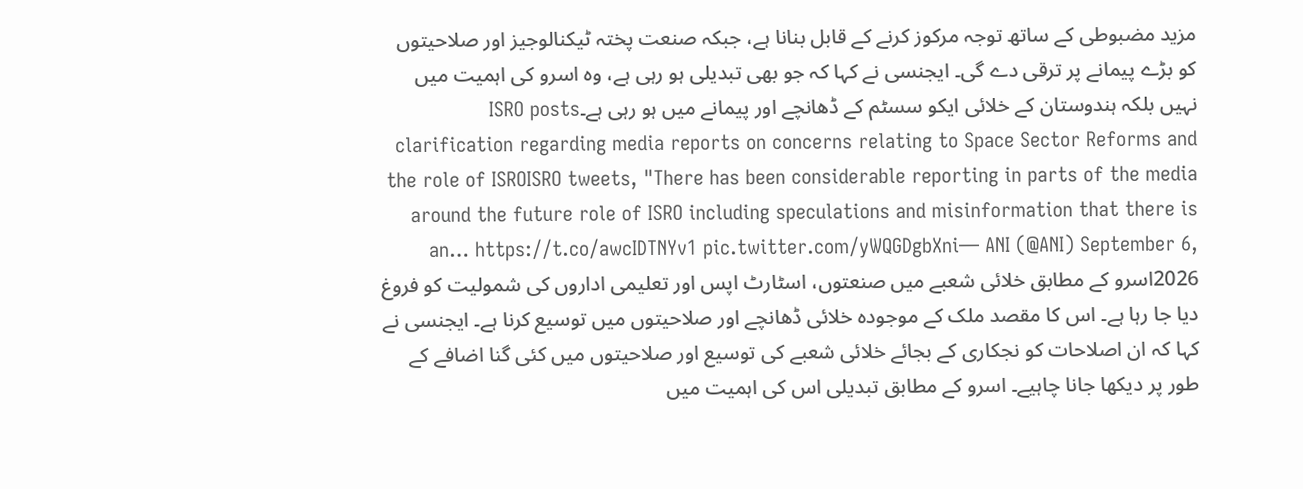مزید مضبوطی کے ساتھ توجہ مرکوز کرنے کے قابل بنانا ہے، جبکہ صنعت پختہ ٹیکنالوجیز اور صلاحیتوں کو بڑے پیمانے پر ترقی دے گی۔ ایجنسی نے کہا کہ جو بھی تبدیلی ہو رہی ہے، وہ اسرو کی اہمیت میں نہیں بلکہ ہندوستان کے خلائی ایکو سسٹم کے ڈھانچے اور پیمانے میں ہو رہی ہے۔ISRO posts clarification regarding media reports on concerns relating to Space Sector Reforms and the role of ISROISRO tweets, "There has been considerable reporting in parts of the media around the future role of ISRO including speculations and misinformation that there is an… https://t.co/awcIDTNYv1 pic.twitter.com/yWQGDgbXni— ANI (@ANI) September 6, 2026اسرو کے مطابق خلائی شعبے میں صنعتوں، اسٹارٹ اپس اور تعلیمی اداروں کی شمولیت کو فروغ دیا جا رہا ہے۔ اس کا مقصد ملک کے موجودہ خلائی ڈھانچے اور صلاحیتوں میں توسیع کرنا ہے۔ ایجنسی نے کہا کہ ان اصلاحات کو نجکاری کے بجائے خلائی شعبے کی توسیع اور صلاحیتوں میں کئی گنا اضافے کے طور پر دیکھا جانا چاہیے۔ اسرو کے مطابق تبدیلی اس کی اہمیت میں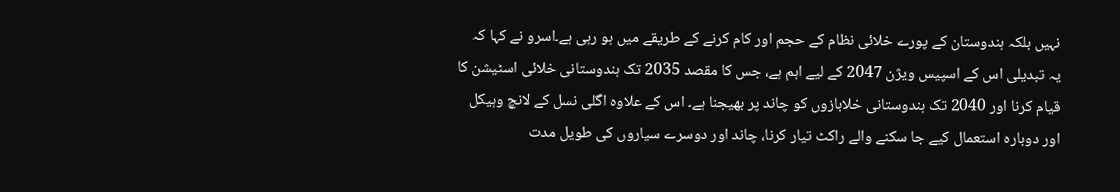نہیں بلکہ ہندوستان کے پورے خلائی نظام کے حجم اور کام کرنے کے طریقے میں ہو رہی ہے۔اسرو نے کہا کہ یہ تبدیلی اس کے اسپیس ویژن 2047 کے لیے اہم ہے، جس کا مقصد 2035 تک ہندوستانی خلائی اسٹیشن کا قیام کرنا اور 2040 تک ہندوستانی خلابازوں کو چاند پر بھیجنا ہے۔ اس کے علاوہ اگلی نسل کے لانچ وہیکل اور دوبارہ استعمال کیے جا سکنے والے راکٹ تیار کرنا، چاند اور دوسرے سیاروں کی طویل مدت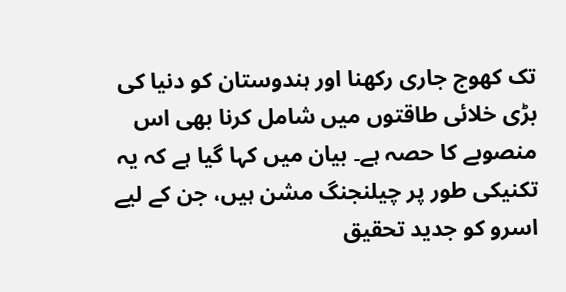تک کھوج جاری رکھنا اور ہندوستان کو دنیا کی بڑی خلائی طاقتوں میں شامل کرنا بھی اس منصوبے کا حصہ ہے۔ بیان میں کہا گیا ہے کہ یہ تکنیکی طور پر چیلنجنگ مشن ہیں، جن کے لیے اسرو کو جدید تحقیق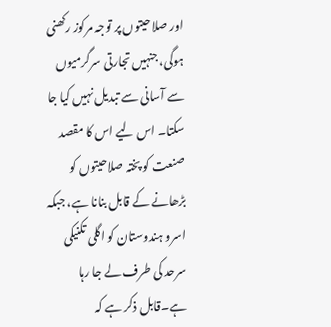اور صلاحیتوں پر توجہ مرکوز رکھنی ہوگی، جنہیں تجارتی سرگرمیوں سے آسانی سے تبدیل نہیں کیا جا سکتا۔ اس لیے اس کا مقصد صنعت کو پختہ صلاحیتوں کو بڑھانے کے قابل بنانا ہے، جبکہ اسرو ہندوستان کو اگلی تکنیکی سرحد کی طرف لے جا رہا ہے۔قابل ذکر ہے کہ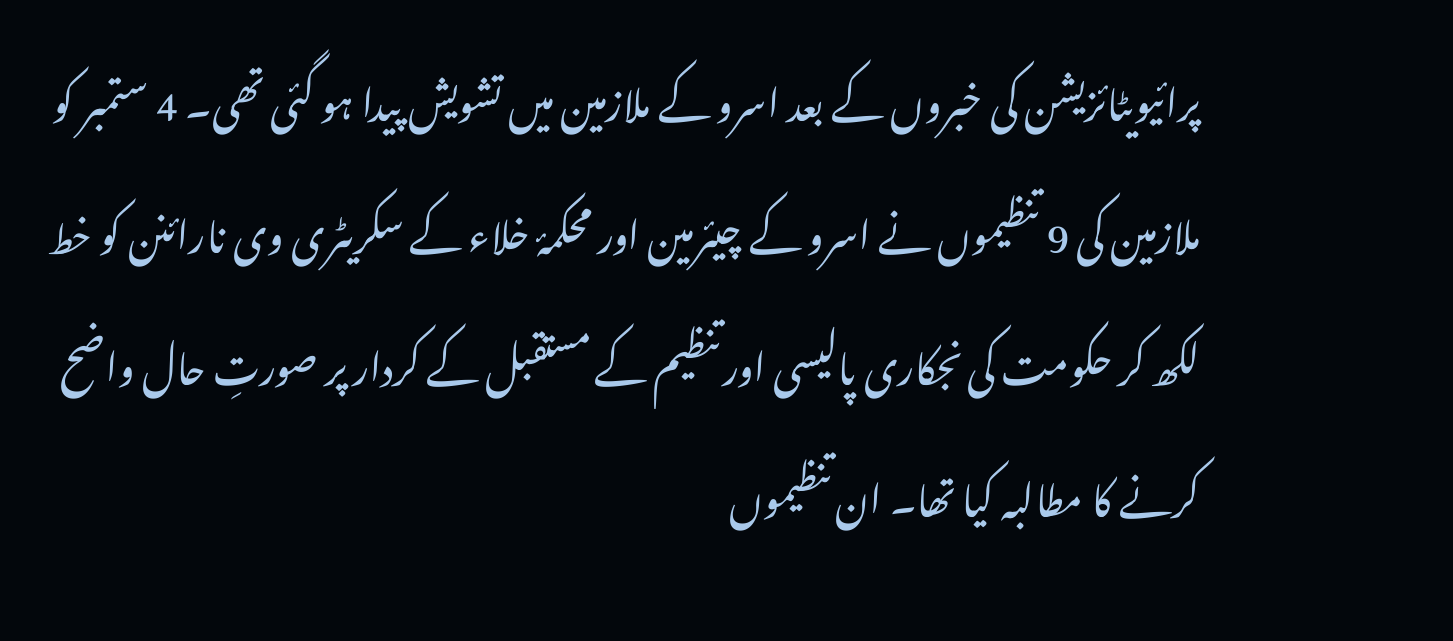پرائیویٹائزیشن کی خبروں کے بعد اسرو کے ملازمین میں تشویش پیدا ہو گئی تھی۔ 4 ستمبر کو ملازمین کی 9 تنظیموں نے اسرو کے چیئرمین اور محکمۂ خلاء کے سکریٹری وی نارائنن کو خط لکھ کر حکومت کی نجکاری پالیسی اور تنظیم کے مستقبل کے کردار پر صورتِ حال واضح کرنے کا مطالبہ کیا تھا۔ ان تنظیموں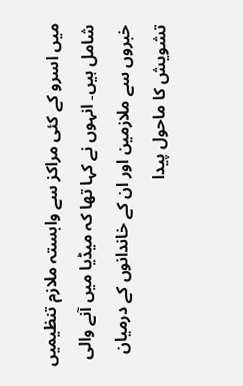میں اسرو کے کئی مراکز سے وابستہ ملازم تنظیمیں شامل ہیں۔ انہوں نے کہا تھا کہ میڈیا میں آنے والی خبروں سے ملازمین اور ان کے خاندانوں کے درمیان تشویش کا ماحول پیدا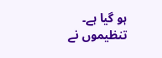ہو گیا ہے۔ تنظیموں نے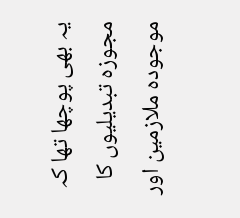یہ بھی پوچھا تھا کہ مجوزہ تبدیلیوں کا موجودہ ملازمین اور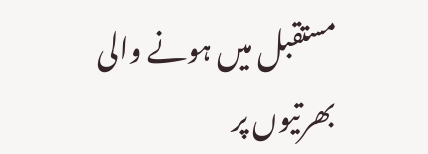مستقبل میں ہونے والی بھرتیوں پر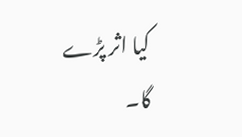کیا اثر پڑے گا۔